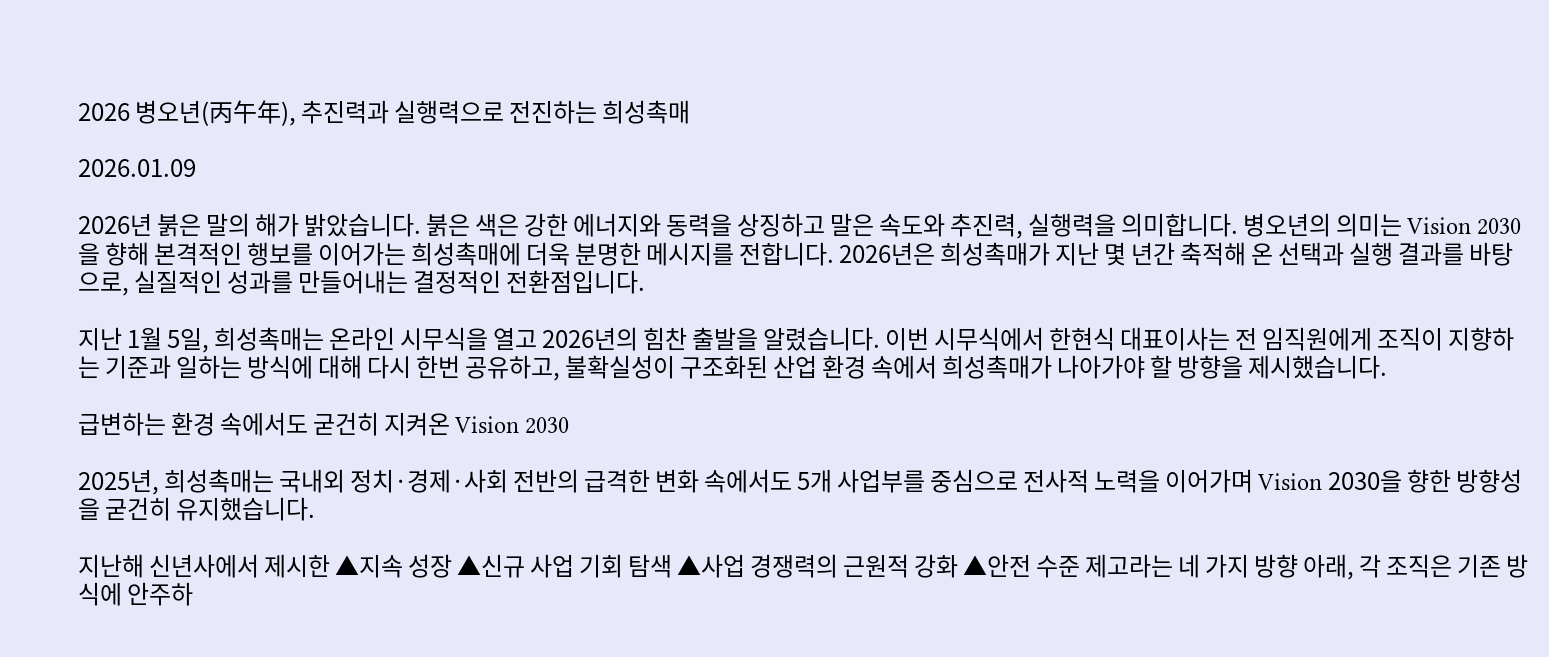2026 병오년(丙午年), 추진력과 실행력으로 전진하는 희성촉매

2026.01.09

2026년 붉은 말의 해가 밝았습니다. 붉은 색은 강한 에너지와 동력을 상징하고 말은 속도와 추진력, 실행력을 의미합니다. 병오년의 의미는 Vision 2030을 향해 본격적인 행보를 이어가는 희성촉매에 더욱 분명한 메시지를 전합니다. 2026년은 희성촉매가 지난 몇 년간 축적해 온 선택과 실행 결과를 바탕으로, 실질적인 성과를 만들어내는 결정적인 전환점입니다.

지난 1월 5일, 희성촉매는 온라인 시무식을 열고 2026년의 힘찬 출발을 알렸습니다. 이번 시무식에서 한현식 대표이사는 전 임직원에게 조직이 지향하는 기준과 일하는 방식에 대해 다시 한번 공유하고, 불확실성이 구조화된 산업 환경 속에서 희성촉매가 나아가야 할 방향을 제시했습니다.

급변하는 환경 속에서도 굳건히 지켜온 Vision 2030

2025년, 희성촉매는 국내외 정치·경제·사회 전반의 급격한 변화 속에서도 5개 사업부를 중심으로 전사적 노력을 이어가며 Vision 2030을 향한 방향성을 굳건히 유지했습니다.

지난해 신년사에서 제시한 ▲지속 성장 ▲신규 사업 기회 탐색 ▲사업 경쟁력의 근원적 강화 ▲안전 수준 제고라는 네 가지 방향 아래, 각 조직은 기존 방식에 안주하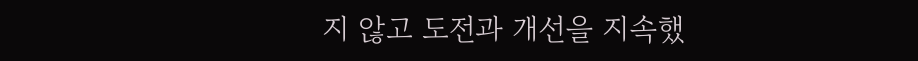지 않고 도전과 개선을 지속했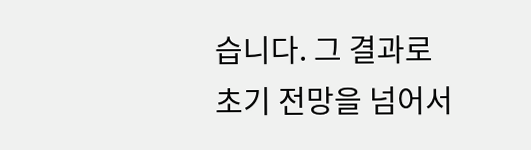습니다. 그 결과로 초기 전망을 넘어서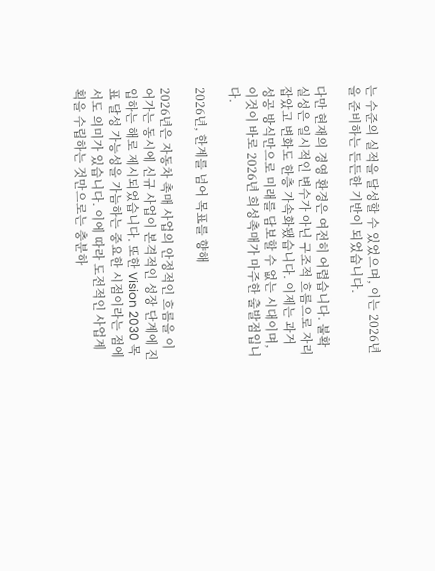는 수준의 실적을 달성할 수 있었으며, 이는 2026년을 준비하는 든든한 기반이 되었습니다.

다만 현재의 경영 환경은 여전히 어렵습니다. 불확실성은 일시적인 변수가 아닌 구조적 흐름으로 자리 잡았고 변화도 한층 가속화됐습니다. 이제는 과거 성공 방식만으로 미래를 담보할 수 없는 시대이며, 이것이 바로 2026년 희성촉매가 마주한 출발점입니다.

2026년, 한계를 넘어 목표를 향해

2026년은 자동차 촉매 사업의 안정적인 흐름을 이어가는 동시에 신규 사업이 본격적인 성장 단계에 진입하는 해로 제시되었습니다. 또한 Vision 2030 목표 달성 가능성을 가늠하는 중요한 시점이라는 점에서도 의미가 있습니다. 이에 따라 도전적인 사업계획을 수립하는 것만으로는 충분하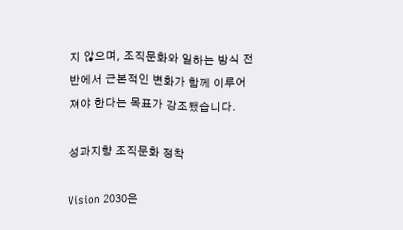지 않으며, 조직문화와 일하는 방식 전반에서 근본적인 변화가 함께 이루어져야 한다는 목표가 강조됐습니다.

성과지향 조직문화 정착

Vision 2030은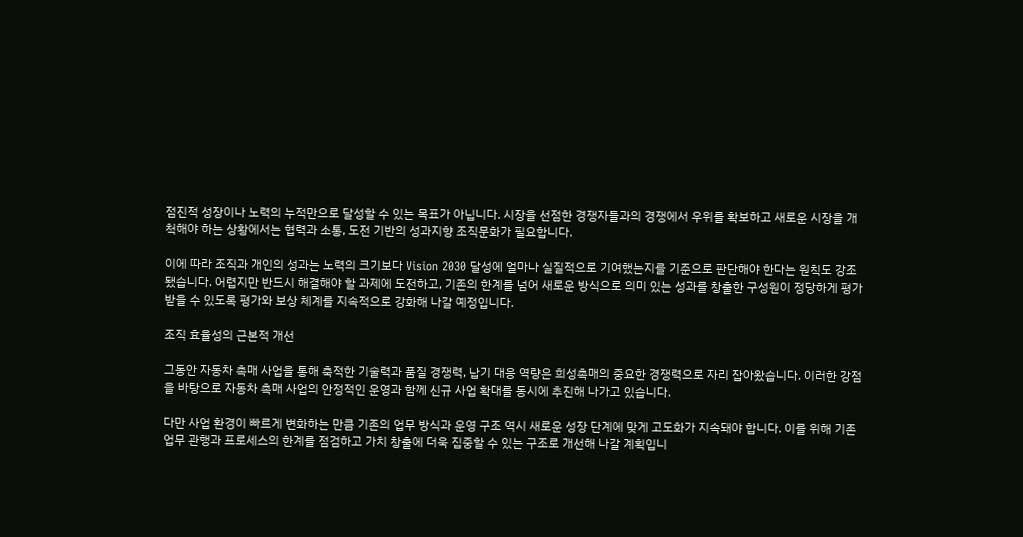점진적 성장이나 노력의 누적만으로 달성할 수 있는 목표가 아닙니다. 시장을 선점한 경쟁자들과의 경쟁에서 우위를 확보하고 새로운 시장을 개척해야 하는 상황에서는 협력과 소통, 도전 기반의 성과지향 조직문화가 필요합니다.

이에 따라 조직과 개인의 성과는 노력의 크기보다 Vision 2030 달성에 얼마나 실질적으로 기여했는지를 기준으로 판단해야 한다는 원칙도 강조됐습니다. 어렵지만 반드시 해결해야 할 과제에 도전하고, 기존의 한계를 넘어 새로운 방식으로 의미 있는 성과를 창출한 구성원이 정당하게 평가받을 수 있도록 평가와 보상 체계를 지속적으로 강화해 나갈 예정입니다.

조직 효율성의 근본적 개선

그동안 자동차 촉매 사업을 통해 축적한 기술력과 품질 경쟁력, 납기 대응 역량은 희성촉매의 중요한 경쟁력으로 자리 잡아왔습니다. 이러한 강점을 바탕으로 자동차 촉매 사업의 안정적인 운영과 함께 신규 사업 확대를 동시에 추진해 나가고 있습니다.

다만 사업 환경이 빠르게 변화하는 만큼 기존의 업무 방식과 운영 구조 역시 새로운 성장 단계에 맞게 고도화가 지속돼야 합니다. 이를 위해 기존 업무 관행과 프로세스의 한계를 점검하고 가치 창출에 더욱 집중할 수 있는 구조로 개선해 나갈 계획입니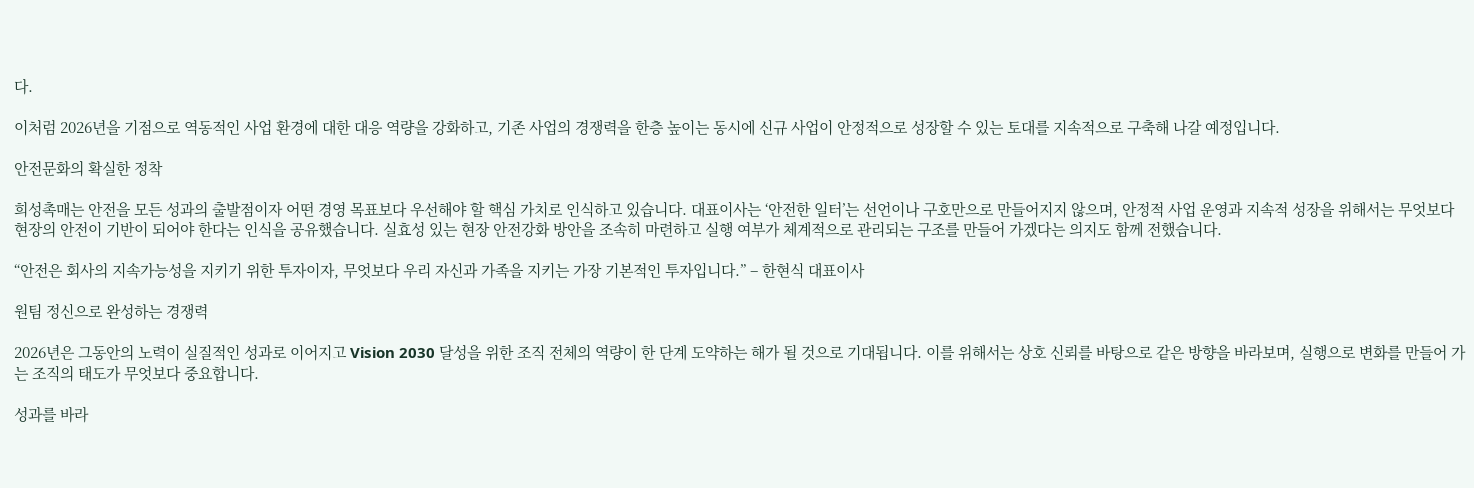다.

이처럼 2026년을 기점으로 역동적인 사업 환경에 대한 대응 역량을 강화하고, 기존 사업의 경쟁력을 한층 높이는 동시에 신규 사업이 안정적으로 성장할 수 있는 토대를 지속적으로 구축해 나갈 예정입니다.

안전문화의 확실한 정착

희성촉매는 안전을 모든 성과의 출발점이자 어떤 경영 목표보다 우선해야 할 핵심 가치로 인식하고 있습니다. 대표이사는 ‘안전한 일터’는 선언이나 구호만으로 만들어지지 않으며, 안정적 사업 운영과 지속적 성장을 위해서는 무엇보다 현장의 안전이 기반이 되어야 한다는 인식을 공유했습니다. 실효성 있는 현장 안전강화 방안을 조속히 마련하고 실행 여부가 체계적으로 관리되는 구조를 만들어 가겠다는 의지도 함께 전했습니다.

“안전은 회사의 지속가능성을 지키기 위한 투자이자, 무엇보다 우리 자신과 가족을 지키는 가장 기본적인 투자입니다.” – 한현식 대표이사

원팀 정신으로 완성하는 경쟁력

2026년은 그동안의 노력이 실질적인 성과로 이어지고 Vision 2030 달성을 위한 조직 전체의 역량이 한 단계 도약하는 해가 될 것으로 기대됩니다. 이를 위해서는 상호 신뢰를 바탕으로 같은 방향을 바라보며, 실행으로 변화를 만들어 가는 조직의 태도가 무엇보다 중요합니다.

성과를 바라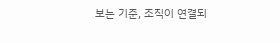보는 기준, 조직이 연결되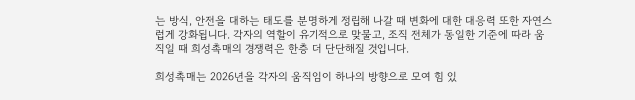는 방식, 안전을 대하는 태도를 분명하게 정립해 나갈 때 변화에 대한 대응력 또한 자연스럽게 강화됩니다. 각자의 역할이 유기적으로 맞물고, 조직 전체가 동일한 기준에 따라 움직일 때 희성촉매의 경쟁력은 한층 더 단단해질 것입니다.

희성촉매는 2026년을 각자의 움직임이 하나의 방향으로 모여 힘 있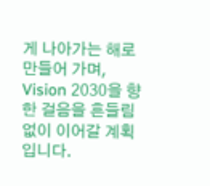게 나아가는 해로 만들어 가며, Vision 2030을 향한 걸음을 흔들림 없이 이어갈 계획입니다.